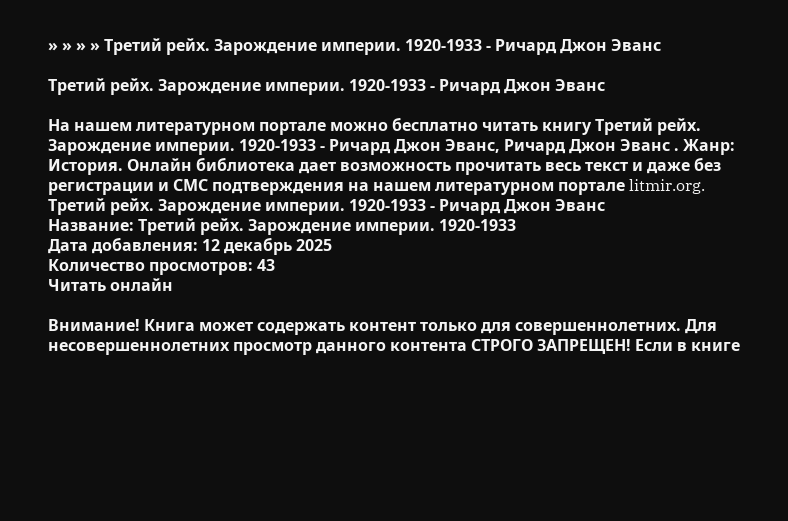» » » » Третий рейх. Зарождение империи. 1920-1933 - Ричард Джон Эванс

Третий рейх. Зарождение империи. 1920-1933 - Ричард Джон Эванс

На нашем литературном портале можно бесплатно читать книгу Третий рейх. Зарождение империи. 1920-1933 - Ричард Джон Эванс, Ричард Джон Эванс . Жанр: История. Онлайн библиотека дает возможность прочитать весь текст и даже без регистрации и СМС подтверждения на нашем литературном портале litmir.org.
Третий рейх. Зарождение империи. 1920-1933 - Ричард Джон Эванс
Название: Третий рейх. Зарождение империи. 1920-1933
Дата добавления: 12 декабрь 2025
Количество просмотров: 43
Читать онлайн

Внимание! Книга может содержать контент только для совершеннолетних. Для несовершеннолетних просмотр данного контента СТРОГО ЗАПРЕЩЕН! Если в книге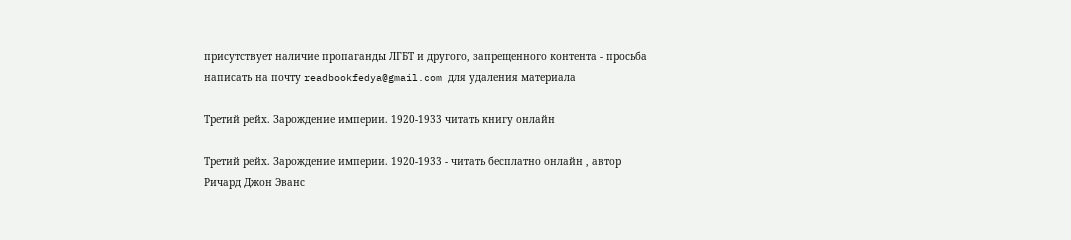присутствует наличие пропаганды ЛГБТ и другого, запрещенного контента - просьба написать на почту readbookfedya@gmail.com для удаления материала

Третий рейх. Зарождение империи. 1920-1933 читать книгу онлайн

Третий рейх. Зарождение империи. 1920-1933 - читать бесплатно онлайн , автор Ричард Джон Эванс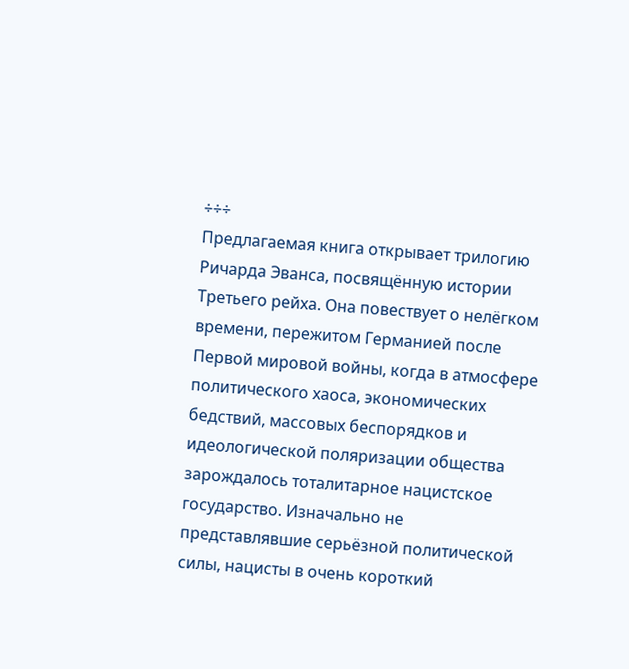÷÷÷
Предлагаемая книга открывает трилогию Ричарда Эванса, посвящённую истории Третьего рейха. Она повествует о нелёгком времени, пережитом Германией после Первой мировой войны, когда в атмосфере политического хаоса, экономических бедствий, массовых беспорядков и идеологической поляризации общества зарождалось тоталитарное нацистское государство. Изначально не представлявшие серьёзной политической силы, нацисты в очень короткий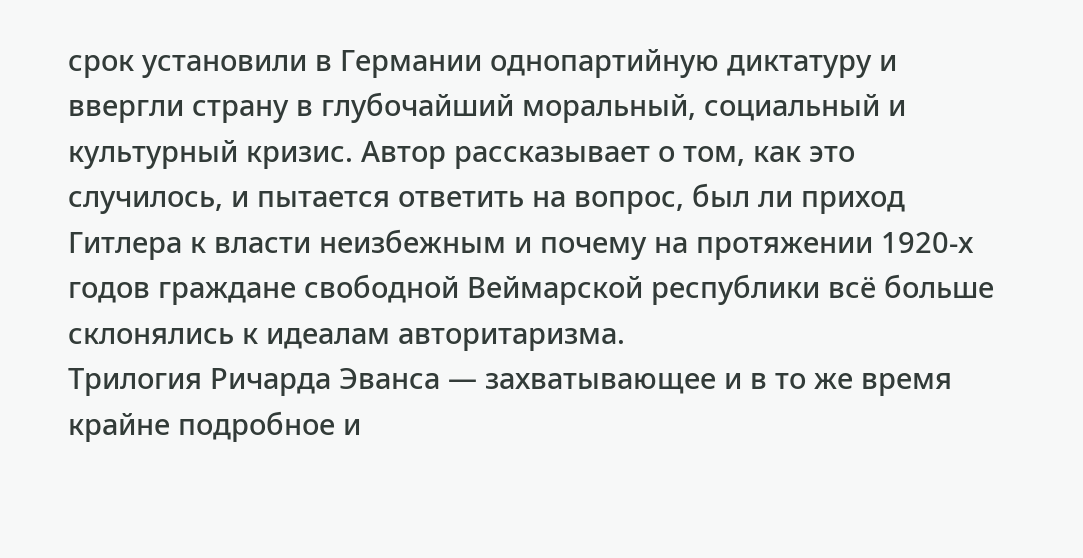срок установили в Германии однопартийную диктатуру и ввергли страну в глубочайший моральный, социальный и культурный кризис. Автор рассказывает о том, как это случилось, и пытается ответить на вопрос, был ли приход Гитлера к власти неизбежным и почему на протяжении 1920-х годов граждане свободной Веймарской республики всё больше склонялись к идеалам авторитаризма.
Трилогия Ричарда Эванса — захватывающее и в то же время крайне подробное и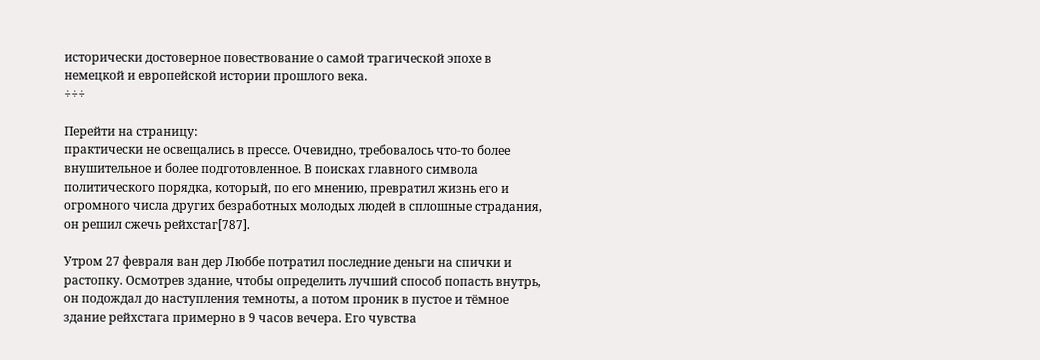исторически достоверное повествование о самой трагической эпохе в немецкой и европейской истории прошлого века.
÷÷÷

Перейти на страницу:
практически не освещались в прессе. Очевидно, требовалось что-то более внушительное и более подготовленное. В поисках главного символа политического порядка, который, по его мнению, превратил жизнь его и огромного числа других безработных молодых людей в сплошные страдания, он решил сжечь рейхстаг[787].

Утром 27 февраля ван дер Люббе потратил последние деньги на спички и растопку. Осмотрев здание, чтобы определить лучший способ попасть внутрь, он подождал до наступления темноты, а потом проник в пустое и тёмное здание рейхстага примерно в 9 часов вечера. Его чувства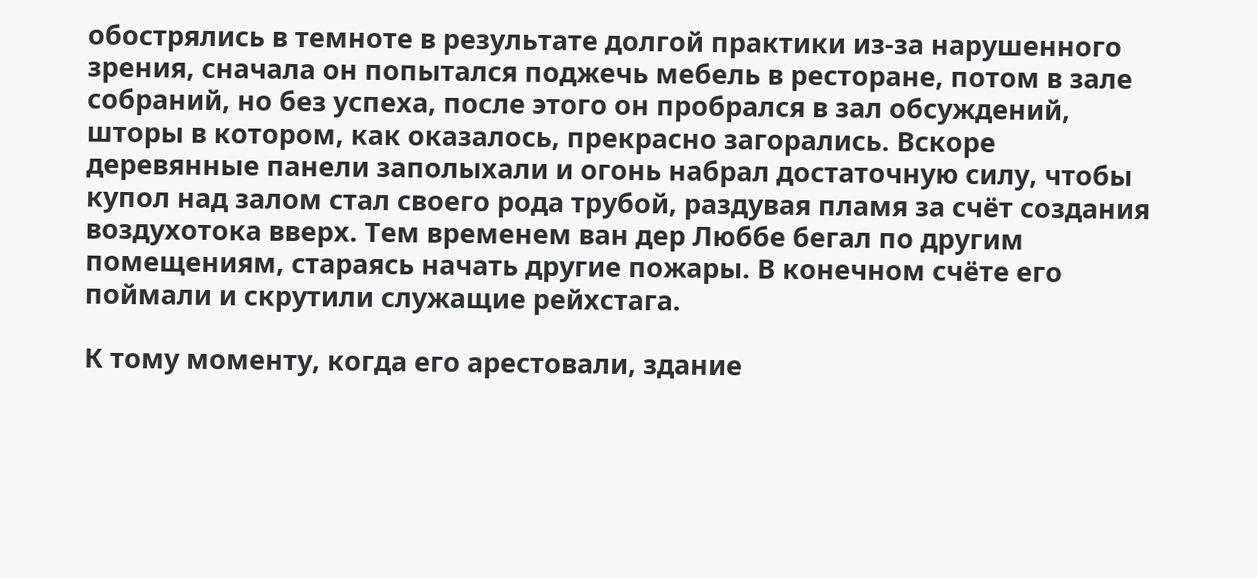обострялись в темноте в результате долгой практики из-за нарушенного зрения, сначала он попытался поджечь мебель в ресторане, потом в зале собраний, но без успеха, после этого он пробрался в зал обсуждений, шторы в котором, как оказалось, прекрасно загорались. Вскоре деревянные панели заполыхали и огонь набрал достаточную силу, чтобы купол над залом стал своего рода трубой, раздувая пламя за счёт создания воздухотока вверх. Тем временем ван дер Люббе бегал по другим помещениям, стараясь начать другие пожары. В конечном счёте его поймали и скрутили служащие рейхстага.

К тому моменту, когда его арестовали, здание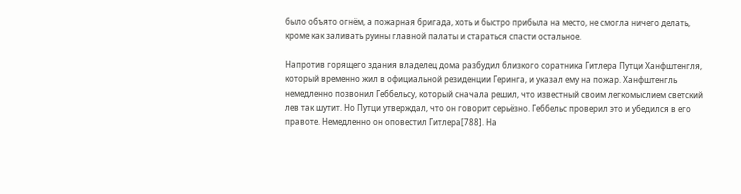было объято огнём, а пожарная бригада, хоть и быстро прибыла на место, не смогла ничего делать, кроме как заливать руины главной палаты и стараться спасти остальное.

Напротив горящего здания владелец дома разбудил близкого соратника Гитлера Путци Ханфштенгля, который временно жил в официальной резиденции Геринга, и указал ему на пожар. Ханфштенгль немедленно позвонил Геббельсу, который сначала решил, что известный своим легкомыслием светский лев так шутит. Но Путци утверждал, что он говорит серьёзно. Геббельс проверил это и убедился в его правоте. Немедленно он оповестил Гитлера[788]. На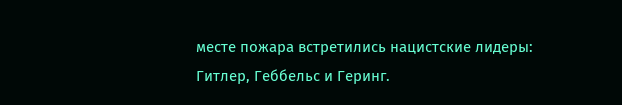месте пожара встретились нацистские лидеры: Гитлер, Геббельс и Геринг.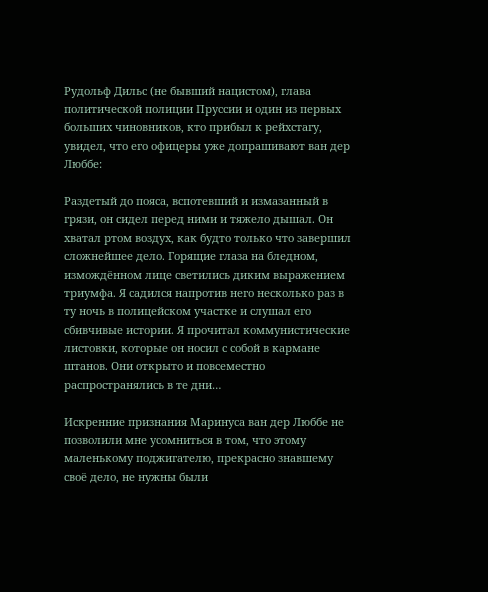Рудольф Дильс (не бывший нацистом), глава политической полиции Пруссии и один из первых больших чиновников, кто прибыл к рейхстагу, увидел, что его офицеры уже допрашивают ван дер Люббе:

Раздетый до пояса, вспотевший и измазанный в грязи, он сидел перед ними и тяжело дышал. Он хватал ртом воздух, как будто только что завершил сложнейшее дело. Горящие глаза на бледном, измождённом лице светились диким выражением триумфа. Я садился напротив него несколько раз в ту ночь в полицейском участке и слушал его сбивчивые истории. Я прочитал коммунистические листовки, которые он носил с собой в кармане штанов. Они открыто и повсеместно распространялись в те дни…

Искренние признания Маринуса ван дер Люббе не позволили мне усомниться в том, что этому маленькому поджигателю, прекрасно знавшему своё дело, не нужны были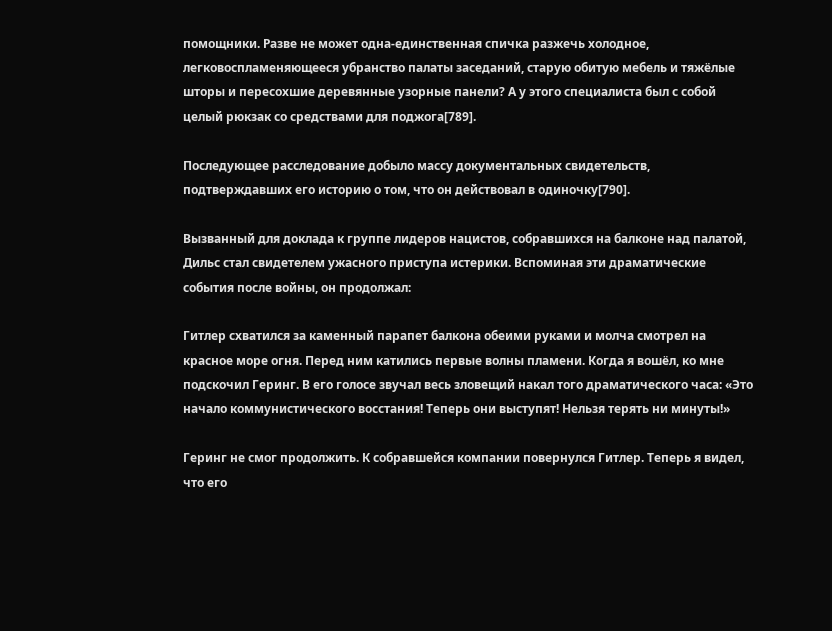помощники. Разве не может одна-единственная спичка разжечь холодное, легковоспламеняющееся убранство палаты заседаний, старую обитую мебель и тяжёлые шторы и пересохшие деревянные узорные панели? А у этого специалиста был с собой целый рюкзак со средствами для поджога[789].

Последующее расследование добыло массу документальных свидетельств, подтверждавших его историю о том, что он действовал в одиночку[790].

Вызванный для доклада к группе лидеров нацистов, собравшихся на балконе над палатой, Дильс стал свидетелем ужасного приступа истерики. Вспоминая эти драматические события после войны, он продолжал:

Гитлер схватился за каменный парапет балкона обеими руками и молча смотрел на красное море огня. Перед ним катились первые волны пламени. Когда я вошёл, ко мне подскочил Геринг. В его голосе звучал весь зловещий накал того драматического часа: «Это начало коммунистического восстания! Теперь они выступят! Нельзя терять ни минуты!»

Геринг не смог продолжить. К собравшейся компании повернулся Гитлер. Теперь я видел, что его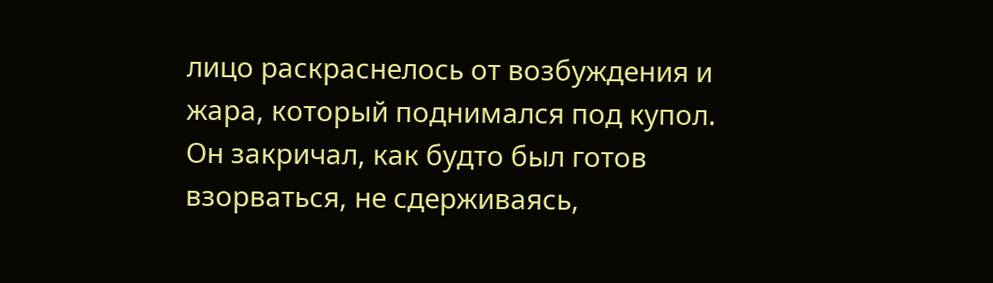лицо раскраснелось от возбуждения и жара, который поднимался под купол. Он закричал, как будто был готов взорваться, не сдерживаясь,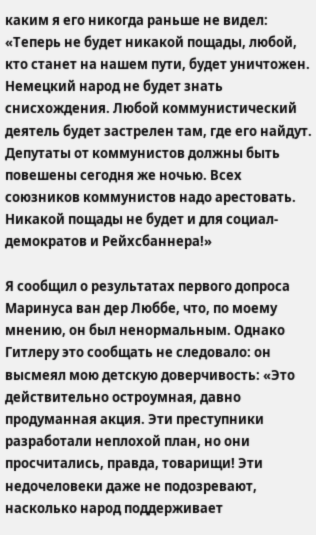каким я его никогда раньше не видел: «Теперь не будет никакой пощады, любой, кто станет на нашем пути, будет уничтожен. Немецкий народ не будет знать снисхождения. Любой коммунистический деятель будет застрелен там, где его найдут. Депутаты от коммунистов должны быть повешены сегодня же ночью. Всех союзников коммунистов надо арестовать. Никакой пощады не будет и для социал-демократов и Рейхсбаннера!»

Я сообщил о результатах первого допроса Маринуса ван дер Люббе, что, по моему мнению, он был ненормальным. Однако Гитлеру это сообщать не следовало: он высмеял мою детскую доверчивость: «Это действительно остроумная, давно продуманная акция. Эти преступники разработали неплохой план, но они просчитались, правда, товарищи! Эти недочеловеки даже не подозревают, насколько народ поддерживает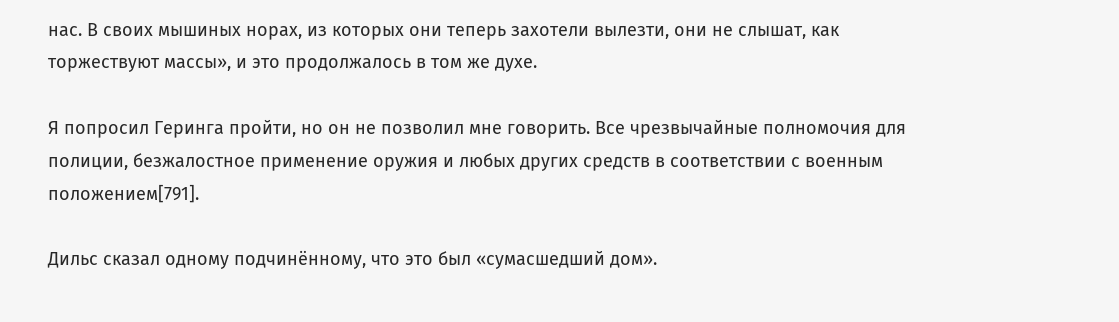нас. В своих мышиных норах, из которых они теперь захотели вылезти, они не слышат, как торжествуют массы», и это продолжалось в том же духе.

Я попросил Геринга пройти, но он не позволил мне говорить. Все чрезвычайные полномочия для полиции, безжалостное применение оружия и любых других средств в соответствии с военным положением[791].

Дильс сказал одному подчинённому, что это был «сумасшедший дом».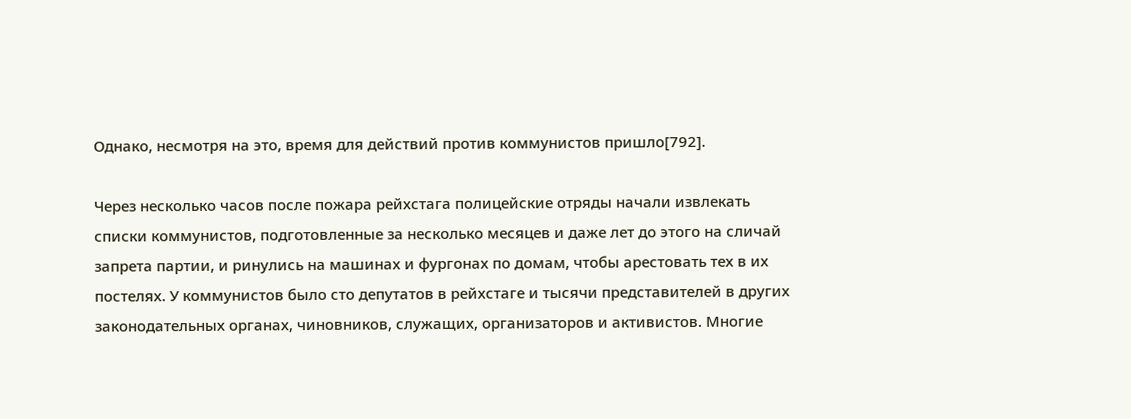Однако, несмотря на это, время для действий против коммунистов пришло[792].

Через несколько часов после пожара рейхстага полицейские отряды начали извлекать списки коммунистов, подготовленные за несколько месяцев и даже лет до этого на сличай запрета партии, и ринулись на машинах и фургонах по домам, чтобы арестовать тех в их постелях. У коммунистов было сто депутатов в рейхстаге и тысячи представителей в других законодательных органах, чиновников, служащих, организаторов и активистов. Многие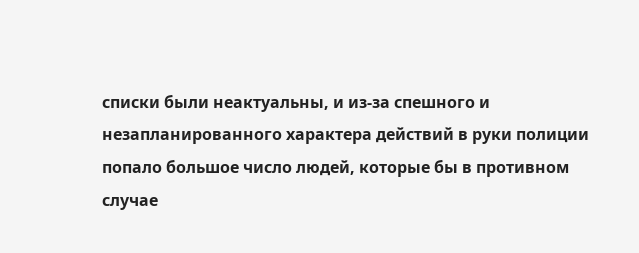списки были неактуальны, и из-за спешного и незапланированного характера действий в руки полиции попало большое число людей, которые бы в противном случае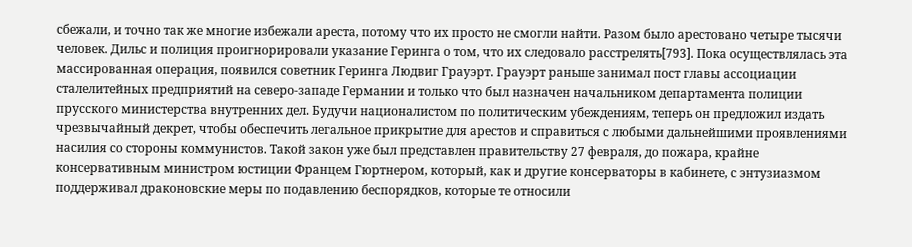сбежали, и точно так же многие избежали ареста, потому что их просто не смогли найти. Разом было арестовано четыре тысячи человек. Дильс и полиция проигнорировали указание Геринга о том, что их следовало расстрелять[793]. Пока осуществлялась эта массированная операция, появился советник Геринга Людвиг Грауэрт. Грауэрт раньше занимал пост главы ассоциации сталелитейных предприятий на северо-западе Германии и только что был назначен начальником департамента полиции прусского министерства внутренних дел. Будучи националистом по политическим убеждениям, теперь он предложил издать чрезвычайный декрет, чтобы обеспечить легальное прикрытие для арестов и справиться с любыми дальнейшими проявлениями насилия со стороны коммунистов. Такой закон уже был представлен правительству 27 февраля, до пожара, крайне консервативным министром юстиции Францем Гюртнером, который, как и другие консерваторы в кабинете, с энтузиазмом поддерживал драконовские меры по подавлению беспорядков, которые те относили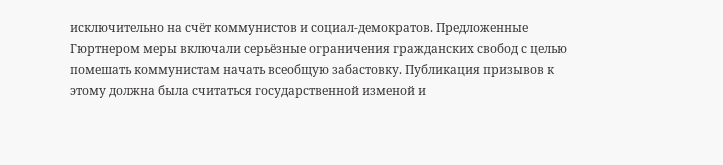исключительно на счёт коммунистов и социал-демократов. Предложенные Гюртнером меры включали серьёзные ограничения гражданских свобод с целью помешать коммунистам начать всеобщую забастовку. Публикация призывов к этому должна была считаться государственной изменой и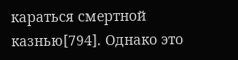караться смертной казнью[794]. Однако это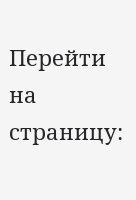Перейти на страницу: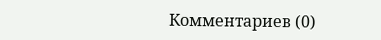Комментариев (0)